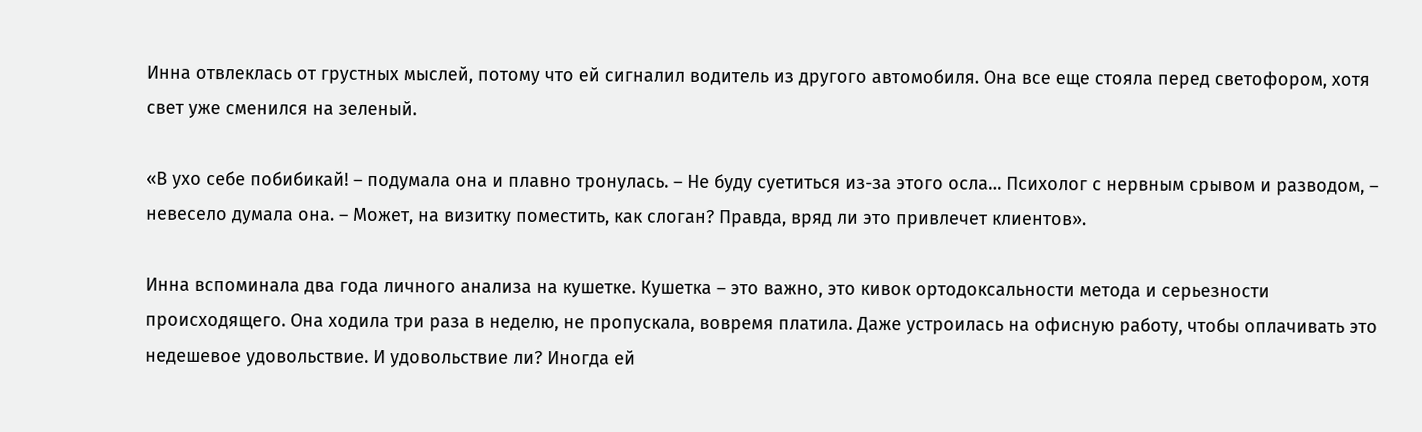Инна отвлеклась от грустных мыслей, потому что ей сигналил водитель из другого автомобиля. Она все еще стояла перед светофором, хотя свет уже сменился на зеленый.

«В ухо себе побибикай! – подумала она и плавно тронулась. – Не буду суетиться из-за этого осла… Психолог с нервным срывом и разводом, – невесело думала она. – Может, на визитку поместить, как слоган? Правда, вряд ли это привлечет клиентов».

Инна вспоминала два года личного анализа на кушетке. Кушетка – это важно, это кивок ортодоксальности метода и серьезности происходящего. Она ходила три раза в неделю, не пропускала, вовремя платила. Даже устроилась на офисную работу, чтобы оплачивать это недешевое удовольствие. И удовольствие ли? Иногда ей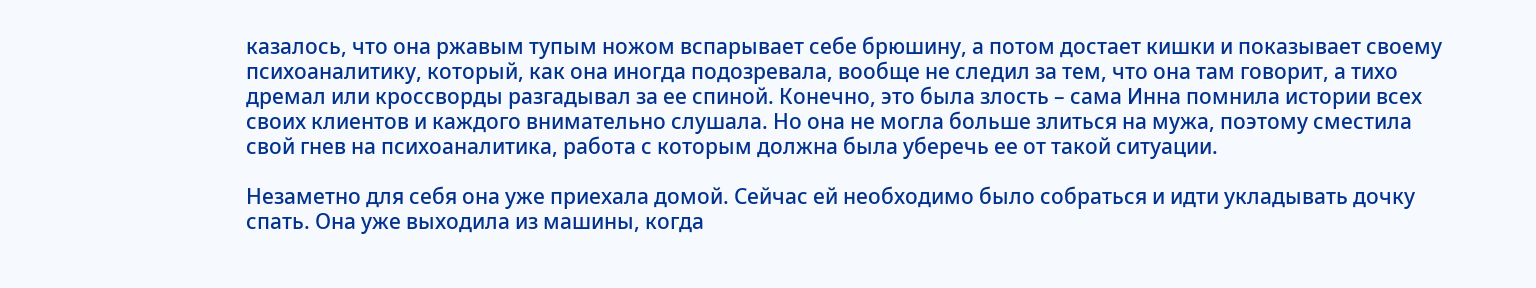казалось, что она ржавым тупым ножом вспарывает себе брюшину, а потом достает кишки и показывает своему психоаналитику, который, как она иногда подозревала, вообще не следил за тем, что она там говорит, а тихо дремал или кроссворды разгадывал за ее спиной. Конечно, это была злость – сама Инна помнила истории всех своих клиентов и каждого внимательно слушала. Но она не могла больше злиться на мужа, поэтому сместила свой гнев на психоаналитика, работа с которым должна была уберечь ее от такой ситуации.

Незаметно для себя она уже приехала домой. Сейчас ей необходимо было собраться и идти укладывать дочку спать. Она уже выходила из машины, когда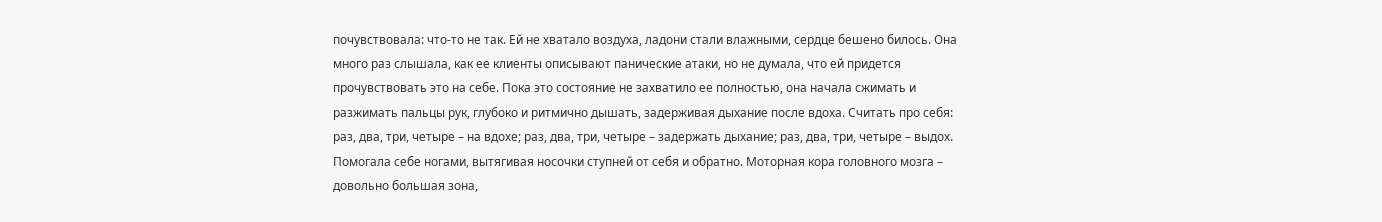почувствовала: что-то не так. Ей не хватало воздуха, ладони стали влажными, сердце бешено билось. Она много раз слышала, как ее клиенты описывают панические атаки, но не думала, что ей придется прочувствовать это на себе. Пока это состояние не захватило ее полностью, она начала сжимать и разжимать пальцы рук, глубоко и ритмично дышать, задерживая дыхание после вдоха. Считать про себя: раз, два, три, четыре – на вдохе; раз, два, три, четыре – задержать дыхание; раз, два, три, четыре – выдох. Помогала себе ногами, вытягивая носочки ступней от себя и обратно. Моторная кора головного мозга – довольно большая зона,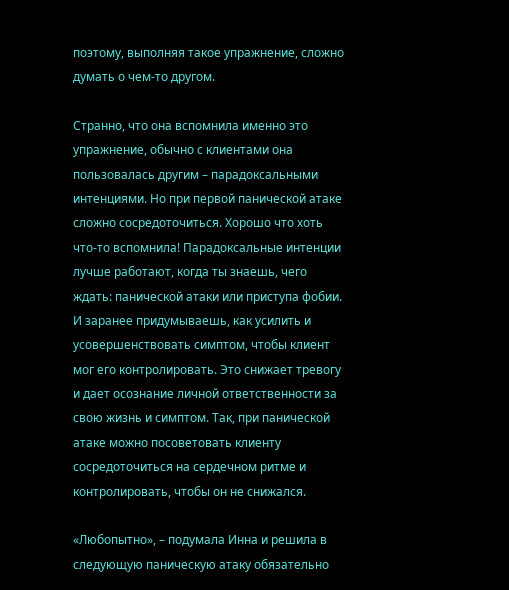поэтому, выполняя такое упражнение, сложно думать о чем-то другом.

Странно, что она вспомнила именно это упражнение, обычно с клиентами она пользовалась другим – парадоксальными интенциями. Но при первой панической атаке сложно сосредоточиться. Хорошо что хоть что-то вспомнила! Парадоксальные интенции лучше работают, когда ты знаешь, чего ждать: панической атаки или приступа фобии. И заранее придумываешь, как усилить и усовершенствовать симптом, чтобы клиент мог его контролировать. Это снижает тревогу и дает осознание личной ответственности за свою жизнь и симптом. Так, при панической атаке можно посоветовать клиенту сосредоточиться на сердечном ритме и контролировать, чтобы он не снижался.

«Любопытно», – подумала Инна и решила в следующую паническую атаку обязательно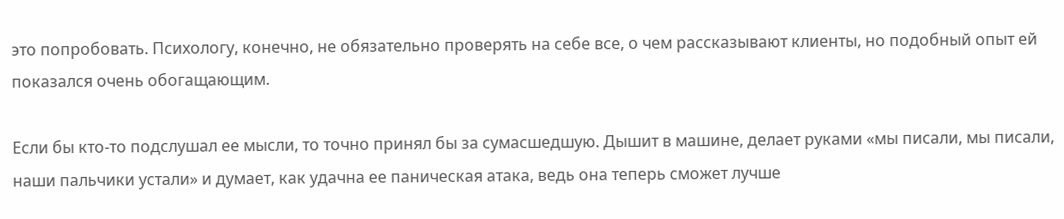это попробовать. Психологу, конечно, не обязательно проверять на себе все, о чем рассказывают клиенты, но подобный опыт ей показался очень обогащающим.

Если бы кто-то подслушал ее мысли, то точно принял бы за сумасшедшую. Дышит в машине, делает руками «мы писали, мы писали, наши пальчики устали» и думает, как удачна ее паническая атака, ведь она теперь сможет лучше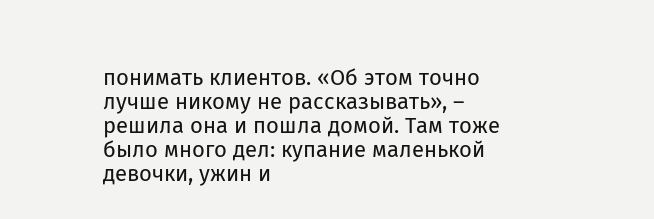понимать клиентов. «Об этом точно лучше никому не рассказывать», – решила она и пошла домой. Там тоже было много дел: купание маленькой девочки, ужин и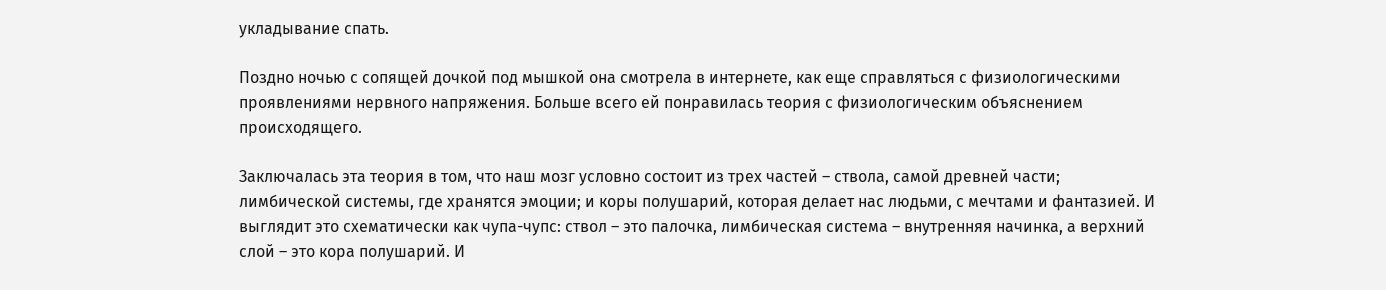укладывание спать.

Поздно ночью с сопящей дочкой под мышкой она смотрела в интернете, как еще справляться с физиологическими проявлениями нервного напряжения. Больше всего ей понравилась теория с физиологическим объяснением происходящего.

Заключалась эта теория в том, что наш мозг условно состоит из трех частей – ствола, самой древней части; лимбической системы, где хранятся эмоции; и коры полушарий, которая делает нас людьми, с мечтами и фантазией. И выглядит это схематически как чупа-чупс: ствол – это палочка, лимбическая система – внутренняя начинка, а верхний слой – это кора полушарий. И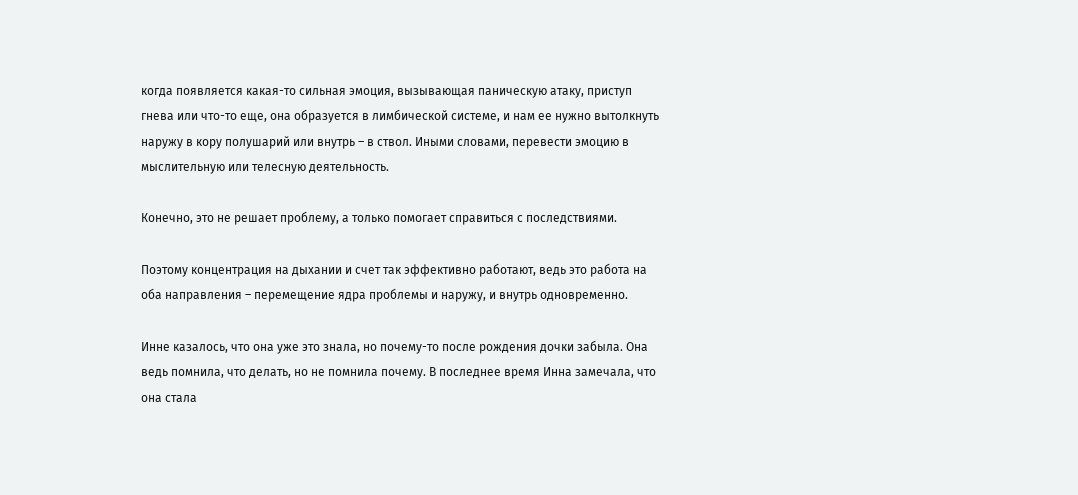когда появляется какая-то сильная эмоция, вызывающая паническую атаку, приступ гнева или что-то еще, она образуется в лимбической системе, и нам ее нужно вытолкнуть наружу в кору полушарий или внутрь – в ствол. Иными словами, перевести эмоцию в мыслительную или телесную деятельность.

Конечно, это не решает проблему, а только помогает справиться с последствиями.

Поэтому концентрация на дыхании и счет так эффективно работают, ведь это работа на оба направления – перемещение ядра проблемы и наружу, и внутрь одновременно.

Инне казалось, что она уже это знала, но почему-то после рождения дочки забыла. Она ведь помнила, что делать, но не помнила почему. В последнее время Инна замечала, что она стала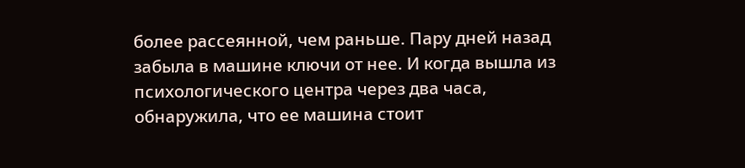более рассеянной, чем раньше. Пару дней назад забыла в машине ключи от нее. И когда вышла из психологического центра через два часа, обнаружила, что ее машина стоит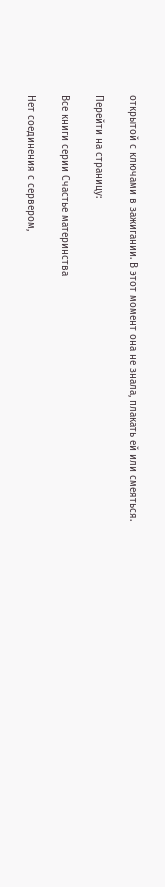открытой с ключами в зажигании. В этот момент она не знала, плакать ей или смеяться.

Перейти на страницу:

Все книги серии Счастье материнства

Нет соединения с сервером,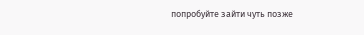попробуйте зайти чуть позже